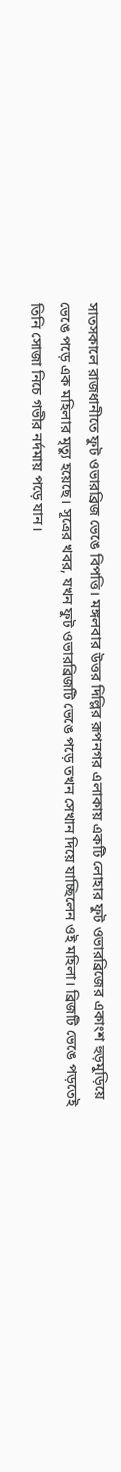সাতসকালে রাজধানীতে ফুট ওভারব্রিজ ভেঙে বিপত্তি। মঙ্গলবার উত্তর দিল্লির রূপনগর এলাকায় একটি লোহার ফুট ওভারব্রিজের একাংশ হুড়মুড়িয়ে ভেঙে পড়ে এক মহিলার মৃত্যু হয়েছে। সূত্রের খবর, যখন ফুট ওভারব্রিজটি ভেঙে পড়ে তখন সেখান দিয়ে যাচ্ছিলেন ওই মহিলা। ব্রিজটি ভেঙে পড়তেই তিনি সোজা নিচে গভীর নর্দমায় পড়ে যান।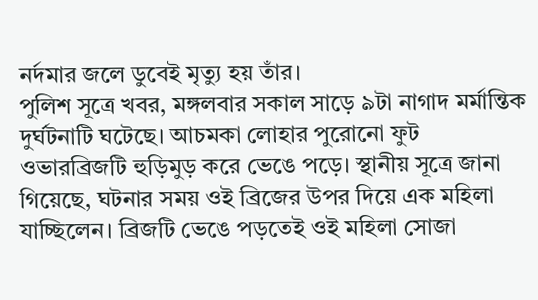নর্দমার জলে ডুবেই মৃত্যু হয় তাঁর।
পুলিশ সূত্রে খবর, মঙ্গলবার সকাল সাড়ে ৯টা নাগাদ মর্মান্তিক দুর্ঘটনাটি ঘটেছে। আচমকা লোহার পুরোনো ফুট ওভারব্রিজটি হুড়িমুড় করে ভেঙে পড়ে। স্থানীয় সূত্রে জানা গিয়েছে, ঘটনার সময় ওই ব্রিজের উপর দিয়ে এক মহিলা যাচ্ছিলেন। ব্রিজটি ভেঙে পড়তেই ওই মহিলা সোজা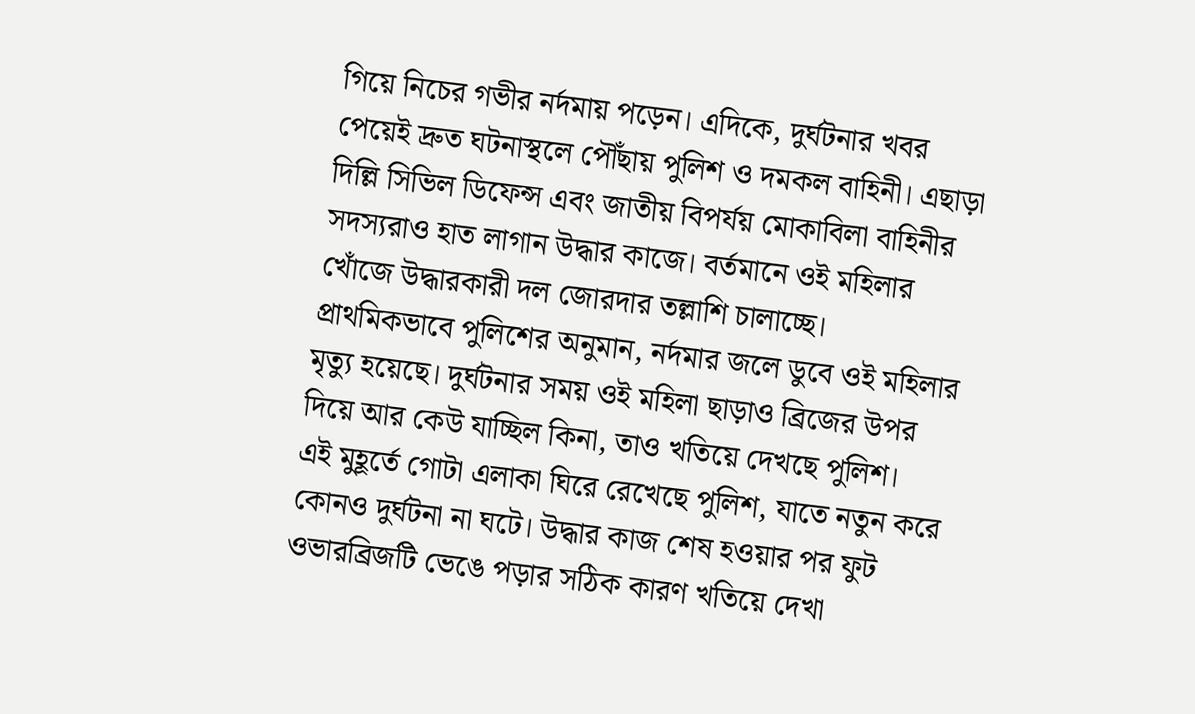গিয়ে নিচের গভীর নর্দমায় পড়েন। এদিকে, দুর্ঘটনার খবর পেয়েই দ্রুত ঘটনাস্থলে পৌঁছায় পুলিশ ও দমকল বাহিনী। এছাড়া দিল্লি সিভিল ডিফেন্স এবং জাতীয় বিপর্যয় মোকাবিলা বাহিনীর সদস্যরাও হাত লাগান উদ্ধার কাজে। বর্তমানে ওই মহিলার খোঁজে উদ্ধারকারী দল জোরদার তল্লাশি চালাচ্ছে। প্রাথমিকভাবে পুলিশের অনুমান, নর্দমার জলে ডুবে ওই মহিলার মৃত্যু হয়েছে। দুর্ঘটনার সময় ওই মহিলা ছাড়াও ব্রিজের উপর দিয়ে আর কেউ যাচ্ছিল কিনা, তাও খতিয়ে দেখছে পুলিশ।
এই মুহূর্তে গোটা এলাকা ঘিরে রেখেছে পুলিশ, যাতে নতুন করে কোনও দুর্ঘটনা না ঘটে। উদ্ধার কাজ শেষ হওয়ার পর ফুট ওভারব্রিজটি ভেঙে পড়ার সঠিক কারণ খতিয়ে দেখা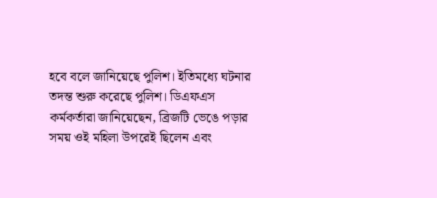হবে বলে জানিয়েছে পুলিশ। ইতিমধ্যে ঘটনার তদন্ত শুরু করেছে পুলিশ। ডিএফএস কর্মকর্তারা জানিয়েছেন, ব্রিজটি ভেঙে পড়ার সময় ওই মহিলা উপরেই ছিলেন এবং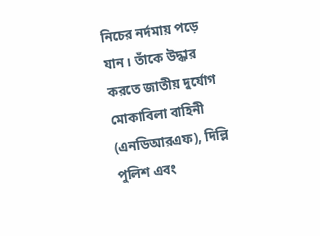নিচের নর্দমায় পড়ে যান। তাঁকে উদ্ধার করতে জাতীয় দুর্যোগ মোকাবিলা বাহিনী (এনডিআরএফ), দিল্লি পুলিশ এবং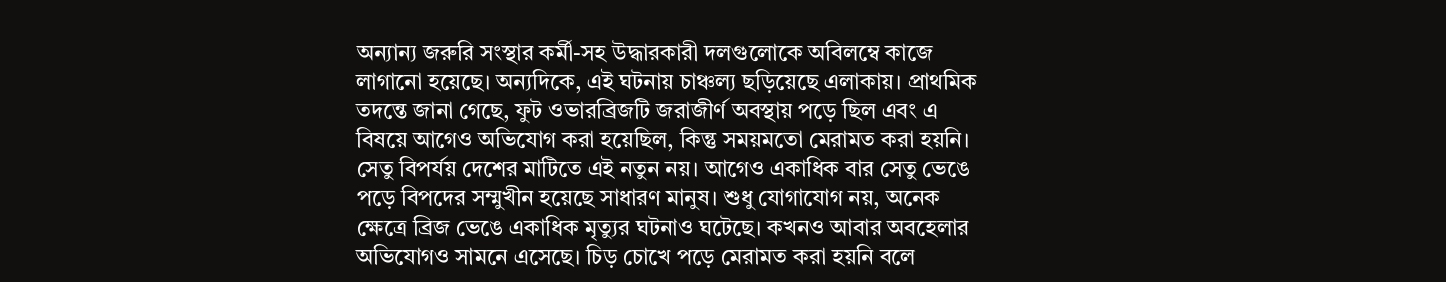অন্যান্য জরুরি সংস্থার কর্মী-সহ উদ্ধারকারী দলগুলোকে অবিলম্বে কাজে লাগানো হয়েছে। অন্যদিকে, এই ঘটনায় চাঞ্চল্য ছড়িয়েছে এলাকায়। প্রাথমিক তদন্তে জানা গেছে, ফুট ওভারব্রিজটি জরাজীর্ণ অবস্থায় পড়ে ছিল এবং এ বিষয়ে আগেও অভিযোগ করা হয়েছিল, কিন্তু সময়মতো মেরামত করা হয়নি। সেতু বিপর্যয় দেশের মাটিতে এই নতুন নয়। আগেও একাধিক বার সেতু ভেঙে পড়ে বিপদের সম্মুখীন হয়েছে সাধারণ মানুষ। শুধু যোগাযোগ নয়, অনেক ক্ষেত্রে ব্রিজ ভেঙে একাধিক মৃত্যুর ঘটনাও ঘটেছে। কখনও আবার অবহেলার অভিযোগও সামনে এসেছে। চিড় চোখে পড়ে মেরামত করা হয়নি বলে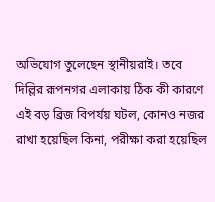অভিযোগ তুলেছেন স্থানীয়রাই। তবে দিল্লির রূপনগর এলাকায় ঠিক কী কারণে এই বড় ব্রিজ বিপর্যয় ঘটল, কোনও নজর রাখা হয়েছিল কিনা, পরীক্ষা করা হয়েছিল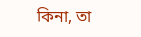কিনা, তা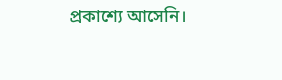প্রকাশ্যে আসেনি।